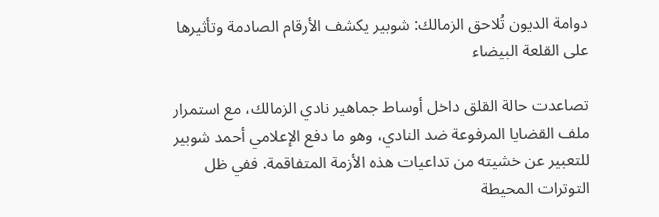دوامة الديون تُلاحق الزمالك: شوبير يكشف الأرقام الصادمة وتأثيرها على القلعة البيضاء

تصاعدت حالة القلق داخل أوساط جماهير نادي الزمالك، مع استمرار ملف القضايا المرفوعة ضد النادي، وهو ما دفع الإعلامي أحمد شوبير للتعبير عن خشيته من تداعيات هذه الأزمة المتفاقمة. ففي ظل التوترات المحيطة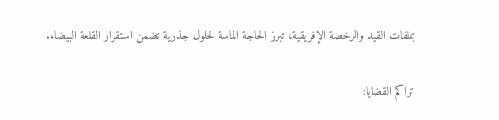بملفات القيد والرخصة الإفريقية، تبرز الحاجة الماسة لحلول جذرية تضمن استقرار القلعة البيضاء.

تراكم القضايا: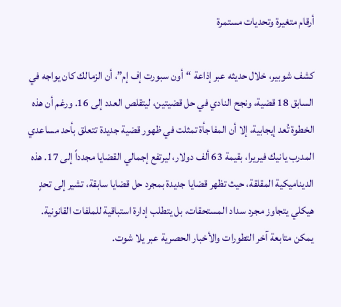أرقام متغيرة وتحديات مستمرة

كشف شوبير، خلال حديثه عبر إذاعة “أون سبورت إف إم”، أن الزمالك كان يواجه في السابق 18 قضية، ونجح النادي في حل قضيتين، ليتقلص العدد إلى 16. ورغم أن هذه الخطوة تُعد إيجابية، إلا أن المفاجأة تمثلت في ظهور قضية جديدة تتعلق بأحد مساعدي المدرب يانيك فيريرا، بقيمة 63 ألف دولار، ليرتفع إجمالي القضايا مجدداً إلى 17. هذه الديناميكية المقلقة، حيث تظهر قضايا جديدة بمجرد حل قضايا سابقة، تشير إلى تحدٍ هيكلي يتجاوز مجرد سداد المستحقات، بل يتطلب إدارة استباقية للملفات القانونية. يمكن متابعة آخر التطورات والأخبار الحصرية عبر يلا شوت.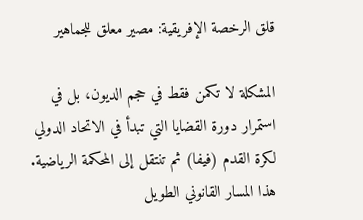قلق الرخصة الإفريقية: مصير معلق للجماهير

المشكلة لا تكمن فقط في حجم الديون، بل في استمرار دورة القضايا التي تبدأ في الاتحاد الدولي لكرة القدم (فيفا) ثم تنتقل إلى المحكمة الرياضية. هذا المسار القانوني الطويل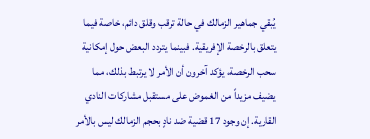يُبقي جماهير الزمالك في حالة ترقب وقلق دائم، خاصة فيما يتعلق بالرخصة الإفريقية. فبينما يتردد البعض حول إمكانية سحب الرخصة، يؤكد آخرون أن الأمر لا يرتبط بذلك، مما يضيف مزيداً من الغموض على مستقبل مشاركات النادي القارية. إن وجود 17 قضية ضد نادٍ بحجم الزمالك ليس بالأمر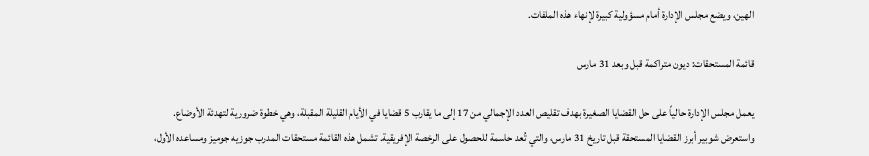الهين، ويضع مجلس الإدارة أمام مسؤولية كبيرة لإنهاء هذه الملفات.

قائمة المستحقات: ديون متراكمة قبل وبعد 31 مارس

يعمل مجلس الإدارة حالياً على حل القضايا الصغيرة بهدف تقليص العدد الإجمالي من 17 إلى ما يقارب 5 قضايا في الأيام القليلة المقبلة، وهي خطوة ضرورية لتهدئة الأوضاع. واستعرض شوبير أبرز القضايا المستحقة قبل تاريخ 31 مارس، والتي تُعد حاسمة للحصول على الرخصة الإفريقية. تشمل هذه القائمة مستحقات المدرب جوزيه جوميز ومساعده الأول،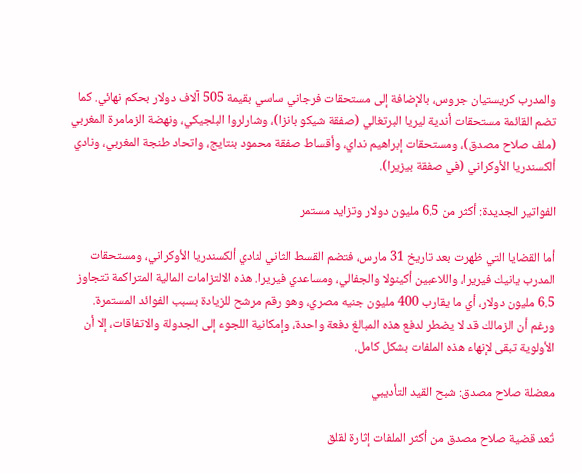والمدرب كريستيان جروس، بالإضافة إلى مستحقات فرجاني ساسي بقيمة 505 آلاف دولار بحكم نهائي. كما تضم القائمة مستحقات أندية ليريا البرتغالي (صفقة شيكو بانزا)، وشارلروا البلجيكي، ونهضة الزمامرة المغربي (ملف صلاح مصدق)، ومستحقات إبراهيم نداي، وأقساط صفقة محمود بنتايج، واتحاد طنجة المغربي، ونادي ألكسندريا الأوكراني (في صفقة بيزيرا).

الفواتير الجديدة: أكثر من 6.5 مليون دولار وتزايد مستمر

أما القضايا التي ظهرت بعد تاريخ 31 مارس، فتضم القسط الثاني لنادي ألكسندريا الأوكراني، ومستحقات المدرب يانيك فيريرا، واللاعبين أكينولا والجفالي، ومساعدي فيريرا. هذه الالتزامات المالية المتراكمة تتجاوز 6.5 مليون دولار، أي ما يقارب 400 مليون جنيه مصري، وهو رقم مرشح للزيادة بسبب الفوائد المستمرة. ورغم أن الزمالك قد لا يضطر لدفع هذه المبالغ دفعة واحدة، وإمكانية اللجوء إلى الجدولة والاتفاقات، إلا أن الأولوية تبقى لإنهاء هذه الملفات بشكل كامل.

معضلة صلاح مصدق: شبح القيد التأديبي

تُعد قضية صلاح مصدق من أكثر الملفات إثارة لقلق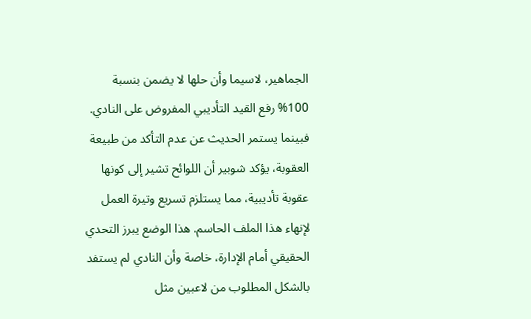الجماهير، لاسيما وأن حلها لا يضمن بنسبة 100% رفع القيد التأديبي المفروض على النادي. فبينما يستمر الحديث عن عدم التأكد من طبيعة العقوبة، يؤكد شوبير أن اللوائح تشير إلى كونها عقوبة تأديبية، مما يستلزم تسريع وتيرة العمل لإنهاء هذا الملف الحاسم. هذا الوضع يبرز التحدي الحقيقي أمام الإدارة، خاصة وأن النادي لم يستفد بالشكل المطلوب من لاعبين مثل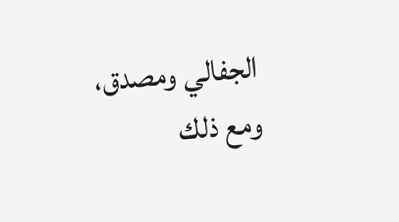الجفالي ومصدق، ومع ذلك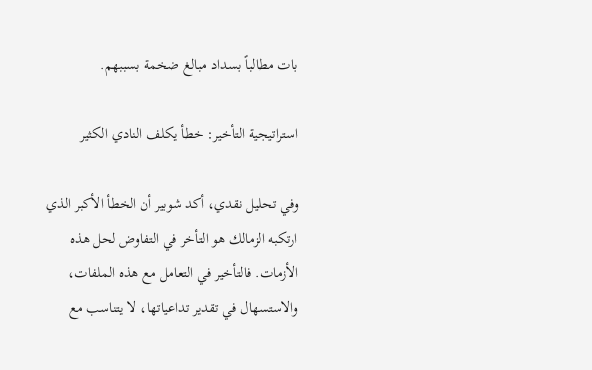بات مطالباً بسداد مبالغ ضخمة بسببهم.

استراتيجية التأخير: خطأ يكلف النادي الكثير

وفي تحليل نقدي، أكد شوبير أن الخطأ الأكبر الذي ارتكبه الزمالك هو التأخر في التفاوض لحل هذه الأزمات. فالتأخير في التعامل مع هذه الملفات، والاستسهال في تقدير تداعياتها، لا يتناسب مع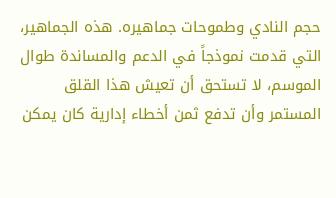حجم النادي وطموحات جماهيره. هذه الجماهير، التي قدمت نموذجاً في الدعم والمساندة طوال الموسم، لا تستحق أن تعيش هذا القلق المستمر وأن تدفع ثمن أخطاء إدارية كان يمكن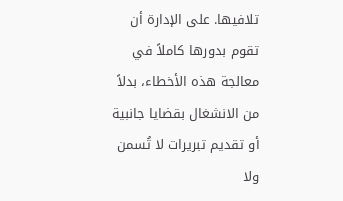تلافيها. على الإدارة أن تقوم بدورها كاملاً في معالجة هذه الأخطاء، بدلاً من الانشغال بقضايا جانبية أو تقديم تبريرات لا تُسمن ولا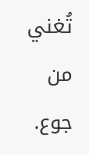تُغني من جوع.